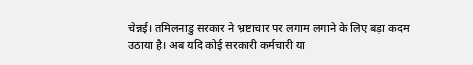चेन्नई। तमिलनाडु सरकार ने भ्रष्टाचार पर लगाम लगाने के लिए बड़ा कदम उठाया है। अब यदि कोई सरकारी कर्मचारी या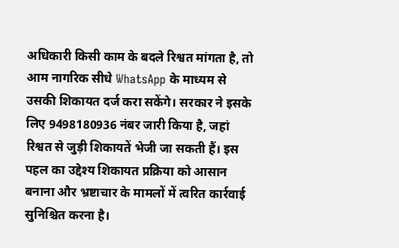अधिकारी किसी काम के बदले रिश्वत मांगता है, तो आम नागरिक सीधे WhatsApp के माध्यम से उसकी शिकायत दर्ज करा सकेंगे। सरकार ने इसके लिए 9498180936 नंबर जारी किया है, जहां रिश्वत से जुड़ी शिकायतें भेजी जा सकती हैं। इस पहल का उद्देश्य शिकायत प्रक्रिया को आसान बनाना और भ्रष्टाचार के मामलों में त्वरित कार्रवाई सुनिश्चित करना है।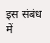इस संबंध में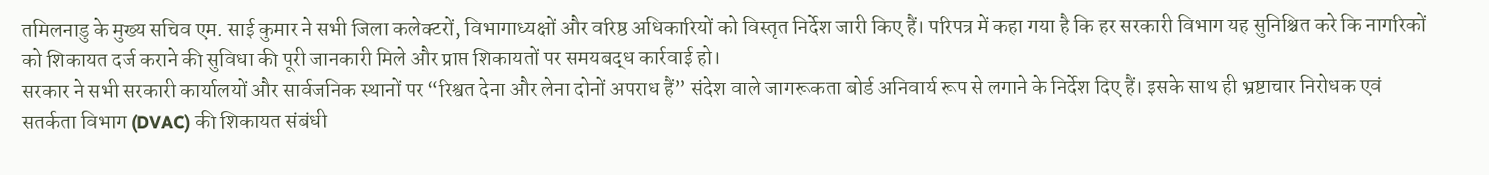तमिलनाडु के मुख्य सचिव एम. साई कुमार ने सभी जिला कलेक्टरों, विभागाध्यक्षों और वरिष्ठ अधिकारियों को विस्तृत निर्देश जारी किए हैं। परिपत्र में कहा गया है कि हर सरकारी विभाग यह सुनिश्चित करे कि नागरिकों को शिकायत दर्ज कराने की सुविधा की पूरी जानकारी मिले और प्राप्त शिकायतों पर समयबद्ध कार्रवाई हो।
सरकार ने सभी सरकारी कार्यालयों और सार्वजनिक स्थानों पर “रिश्वत देना और लेना दोनों अपराध हैं” संदेश वाले जागरूकता बोर्ड अनिवार्य रूप से लगाने के निर्देश दिए हैं। इसके साथ ही भ्रष्टाचार निरोधक एवं सतर्कता विभाग (DVAC) की शिकायत संबंधी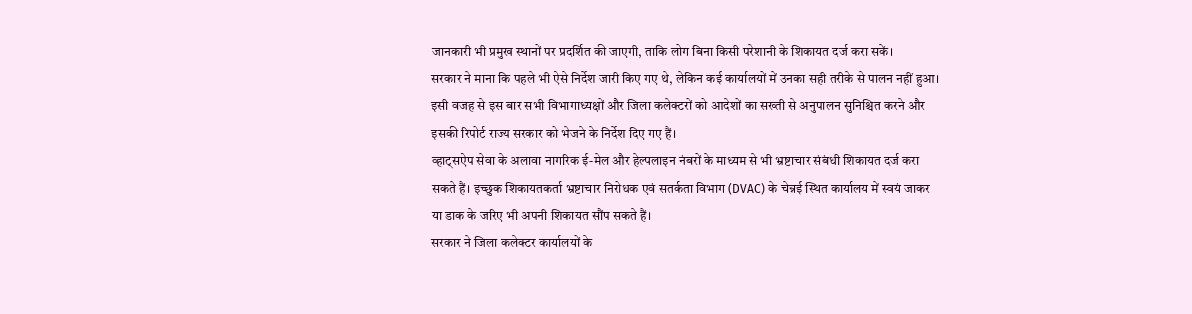जानकारी भी प्रमुख स्थानों पर प्रदर्शित की जाएगी, ताकि लोग बिना किसी परेशानी के शिकायत दर्ज करा सकें।
सरकार ने माना कि पहले भी ऐसे निर्देश जारी किए गए थे, लेकिन कई कार्यालयों में उनका सही तरीके से पालन नहीं हुआ। इसी वजह से इस बार सभी विभागाध्यक्षों और जिला कलेक्टरों को आदेशों का सख्ती से अनुपालन सुनिश्चित करने और इसकी रिपोर्ट राज्य सरकार को भेजने के निर्देश दिए गए हैं।
व्हाट्सऐप सेवा के अलावा नागरिक ई-मेल और हेल्पलाइन नंबरों के माध्यम से भी भ्रष्टाचार संबंधी शिकायत दर्ज करा सकते हैं। इच्छुक शिकायतकर्ता भ्रष्टाचार निरोधक एवं सतर्कता विभाग (DVAC) के चेन्नई स्थित कार्यालय में स्वयं जाकर या डाक के जरिए भी अपनी शिकायत सौंप सकते हैं।
सरकार ने जिला कलेक्टर कार्यालयों के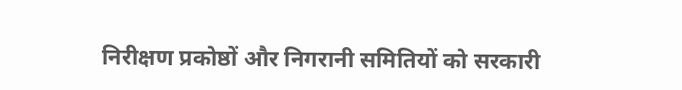निरीक्षण प्रकोष्ठों और निगरानी समितियों को सरकारी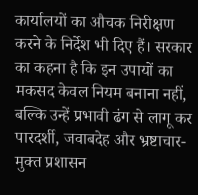कार्यालयों का औचक निरीक्षण करने के निर्देश भी दिए हैं। सरकार का कहना है कि इन उपायों का मकसद केवल नियम बनाना नहीं, बल्कि उन्हें प्रभावी ढंग से लागू कर पारदर्शी, जवाबदेह और भ्रष्टाचार-मुक्त प्रशासन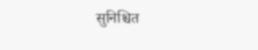सुनिश्चित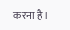करना है।